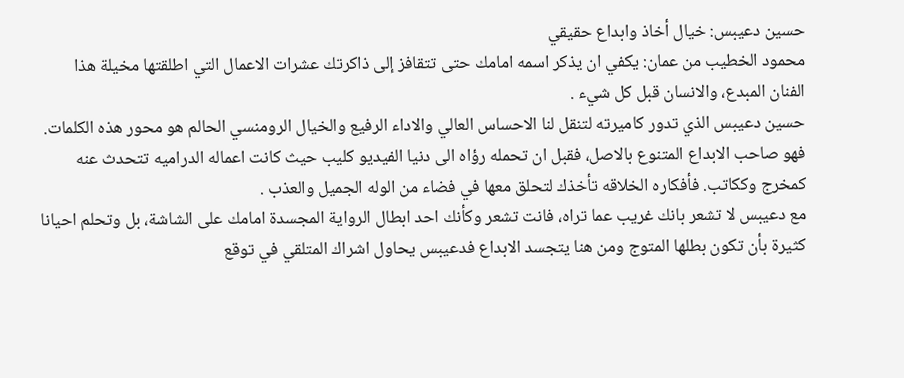حسين دعيبس: خيال أخاذ وابداع حقيقي
محمود الخطيب من عمان: يكفي ان يذكر اسمه امامك حتى تتقافز إلى ذاكرتك عشرات الاعمال التي اطلقتها مخيلة هذا الفنان المبدع، والانسان قبل كل شيء .
حسين دعيبس الذي تدور كاميرته لتنقل لنا الاحساس العالي والاداء الرفيع والخيال الرومنسي الحالم هو محور هذه الكلمات. فهو صاحب الابداع المتنوع بالاصل، فقبل ان تحمله رؤاه الى دنيا الفيديو كليب حيث كانت اعماله الدراميه تتحدث عنه كمخرج وككاتب. فأفكاره الخلاقه تأخذك لتحلق معها في فضاء من الوله الجميل والعذب .
مع دعيبس لا تشعر بانك غريب عما تراه، فانت تشعر وكأنك احد ابطال الرواية المجسدة امامك على الشاشة، بل وتحلم احيانا كثيرة بأن تكون بطلها المتوج ومن هنا يتجسد الابداع فدعيبس يحاول اشراك المتلقي في توقع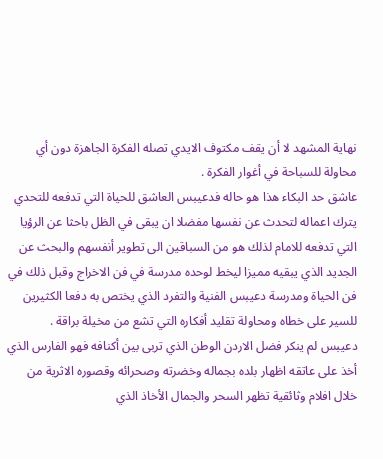نهاية المشهد لا أن يقف مكتوف الايدي تصله الفكرة الجاهزة دون أي محاولة للسباحة في أغوار الفكرة .
عاشق حد البكاء هذا هو حاله فدعيبس العاشق للحياة التي تدفعه للتحدي يترك اعماله لتحدث عن نفسها مفضلا ان يبقى في الظل باحثا عن الرؤيا التي تدفعه للامام لذلك هو من السباقين الى تطوير أنفسهم والبحث عن الجديد الذي يبقيه مميزا ليخط لوحده مدرسة في فن الاخراج وقبل ذلك في فن الحياة ومدرسة دعيبس الفنية والتفرد الذي يختص به دفعا الكثيرين للسير على خطاه ومحاولة تقليد أفكاره التي تشع من مخيلة براقة .
دعيبس لم ينكر فضل الاردن الوطن الذي تربى بين أكنافه فهو الفارس الذي أخذ على عاتقه اظهار بلده بجماله وخضرته وصحرائه وقصوره الاثرية من خلال افلام وثائقية تظهر السحر والجمال الأخاذ الذي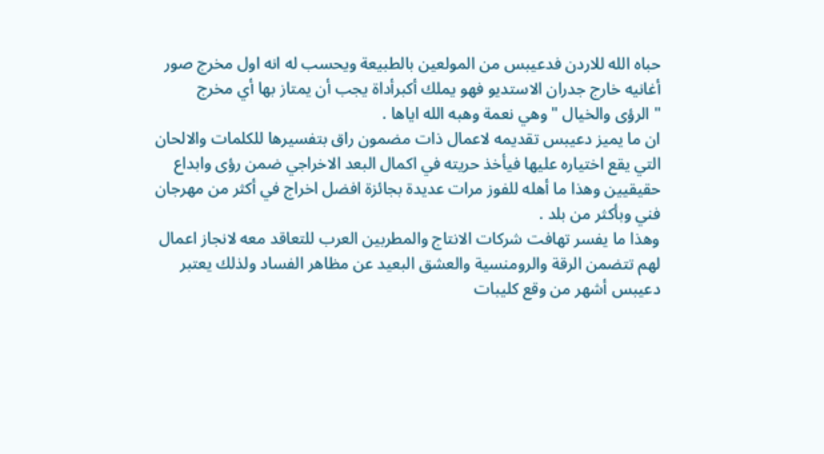حباه الله للاردن فدعيبس من المولعين بالطبيعة ويحسب له انه اول مخرج صور أغانيه خارج جدران الاستديو فهو يملك أكبرأداة يجب أن يمتاز بها أي مخرج
" الرؤى والخيال " وهي نعمة وهبه الله اياها .
ان ما يميز دعيبس تقديمه لاعمال ذات مضمون راق بتفسيرها للكلمات والالحان التي يقع اختياره عليها فيأخذ حريته في اكمال البعد الاخراجي ضمن رؤى وابداع حقيقيين وهذا ما أهله للفوز مرات عديدة بجائزة افضل اخراج في أكثر من مهرجان فني وبأكثر من بلد .
وهذا ما يفسر تهافت شركات الانتاج والمطربين العرب للتعاقد معه لانجاز اعمال لهم تتضمن الرقة والرومنسية والعشق البعيد عن مظاهر الفساد ولذلك يعتبر دعيبس أشهر من وقع كليبات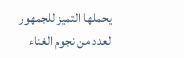يحملها التميز للجمهور لعدد من نجوم الغناء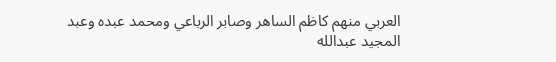العربي منهم كاظم الساهر وصابر الرباعي ومحمد عبده وعبد المجيد عبدالله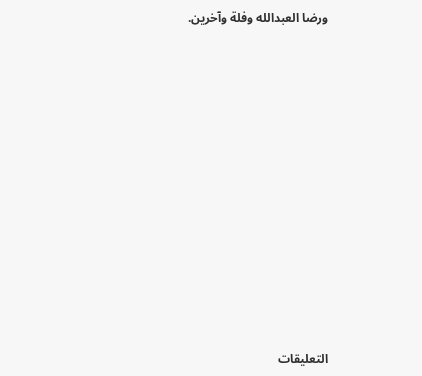ورضا العبدالله وفلة وآخرين.













التعليقات